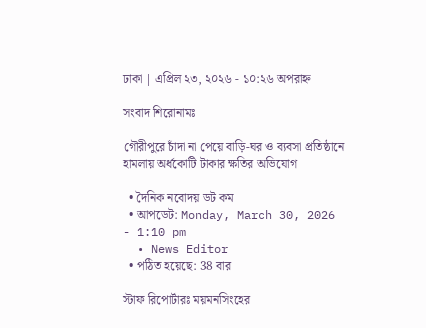ঢাকা | এপ্রিল ২৩, ২০২৬ - ১০:২৬ অপরাহ্ন

সংবাদ শিরোনামঃ

গৌরীপুরে চাঁদা না পেয়ে বাড়ি-ঘর ও ব্যবসা প্রতিষ্ঠানে হামলায় অর্ধকোটি টাকার ক্ষতির অভিযোগ

  • দৈনিক নবোদয় ডট কম
  • আপডেট: Monday, March 30, 2026 - 1:10 pm
  • News Editor
  • পঠিত হয়েছে: 38 বার

স্টাফ রিপোর্টারঃ ময়মনসিংহের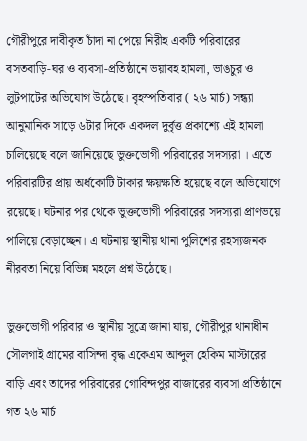গৌরীপুরে দাবীকৃত চাঁদা না পেয়ে নিরীহ একটি পরিবারের বসতবাড়ি-ঘর ও ব্যবসা-প্রতিষ্ঠানে ভয়াবহ হামলা, ভাঙচুর ও লুটপাটের অভিযোগ উঠেছে। বৃহস্পতিবার ( ২৬ মার্চ) সন্ধ্যা আনুমানিক সাড়ে ৬টার দিকে একদল দুর্বৃত্ত প্রকাশ্যে এই হামলা চালিয়েছে বলে জানিয়েছে ভুক্তভোগী পরিবারের সদস্যরা । এতে পরিবারটির প্রায় অর্ধকোটি টাকার ক্ষয়ক্ষতি হয়েছে বলে অভিযোগে রয়েছে। ঘটনার পর থেকে ভুক্তভোগী পরিবারের সদস্যরা প্রাণভয়ে পালিয়ে বেড়াচ্ছেন। এ ঘটনায় স্থানীয় থানা পুলিশের রহস্যজনক নীরবতা নিয়ে বিভিন্ন মহলে প্রশ্ন উঠেছে।

ভুক্তভোগী পরিবার ও স্থানীয় সূত্রে জানা যায়, গৌরীপুর থানাধীন সৌলগাই গ্রামের বাসিন্দা বৃদ্ধ একেএম আব্দুল হেকিম মাস্টারের বাড়ি এবং তাদের পরিবারের গোবিন্দপুর বাজারের ব্যবসা প্রতিষ্ঠানে গত ২৬ মার্চ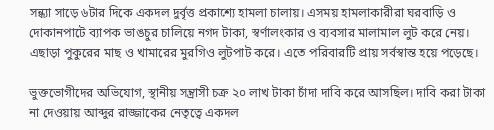সন্ধ্যা সাড়ে ৬টার দিকে একদল দুর্বৃত্ত প্রকাশ্যে হামলা চালায়। এসময় হামলাকারীরা ঘরবাড়ি ও দোকানপাটে ব্যাপক ভাঙচুর চালিয়ে নগদ টাকা, স্বর্ণালংকার ও ব্যবসার মালামাল লুট করে নেয়। এছাড়া পুকুরের মাছ ও খামারের মুরগিও লুটপাট করে। এতে পরিবারটি প্রায় সর্বস্বান্ত হয়ে পড়েছে।

ভুক্তভোগীদের অভিযোগ, স্থানীয় সন্ত্রাসী চক্র ২০ লাখ টাকা চাঁদা দাবি করে আসছিল। দাবি করা টাকা না দেওয়ায় আব্দুর রাজ্জাকের নেতৃত্বে একদল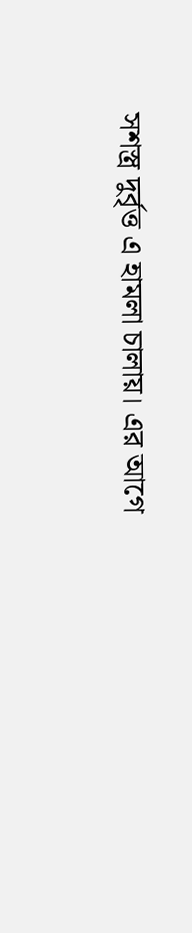সশস্ত্র দুর্বৃত্ত এ হামলা চালায়। এর আগে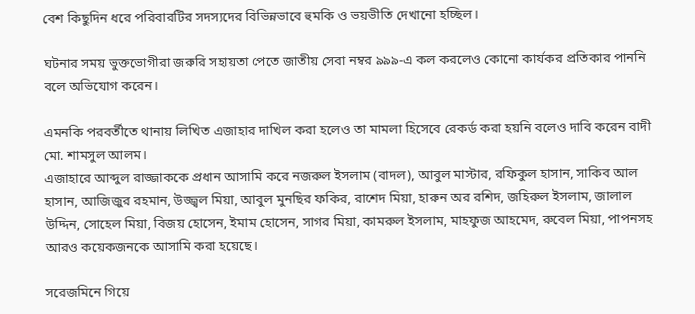বেশ কিছুদিন ধরে পরিবারটির সদস্যদের বিভিন্নভাবে হুমকি ও ভয়ভীতি দেখানো হচ্ছিল।

ঘটনার সময় ভুক্তভোগীরা জরুরি সহায়তা পেতে জাতীয় সেবা নম্বর ৯৯৯-এ কল করলেও কোনো কার্যকর প্রতিকার পাননি বলে অভিযোগ করেন।

এমনকি পরবর্তীতে থানায় লিখিত এজাহার দাখিল করা হলেও তা মামলা হিসেবে রেকর্ড করা হয়নি বলেও দাবি করেন বাদী মো. শামসুল আলম।
এজাহারে আব্দুল রাজ্জাককে প্রধান আসামি করে নজরুল ইসলাম (বাদল), আবুল মাস্টার, রফিকুল হাসান, সাকিব আল হাসান, আজিজুর রহমান, উজ্জ্বল মিয়া, আবুল মুনছির ফকির, রাশেদ মিয়া, হারুন অর রশিদ, জহিরুল ইসলাম, জালাল উদ্দিন, সোহেল মিয়া, বিজয় হোসেন, ইমাম হোসেন, সাগর মিয়া, কামরুল ইসলাম, মাহফুজ আহমেদ, রুবেল মিয়া, পাপনসহ আরও কয়েকজনকে আসামি করা হয়েছে।

সরেজমিনে গিয়ে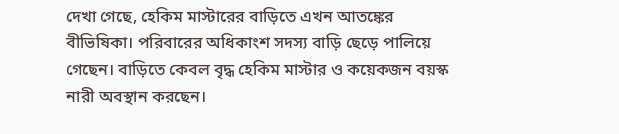দেখা গেছে, হেকিম মাস্টারের বাড়িতে এখন আতঙ্কের বীভিষিকা। পরিবারের অধিকাংশ সদস্য বাড়ি ছেড়ে পালিয়ে গেছেন। বাড়িতে কেবল বৃদ্ধ হেকিম মাস্টার ও কয়েকজন বয়স্ক নারী অবস্থান করছেন।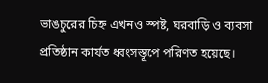ভাঙচুরের চিহ্ন এখনও স্পষ্ট, ঘরবাড়ি ও ব্যবসা প্রতিষ্ঠান কার্যত ধ্বংসস্তূপে পরিণত হয়েছে।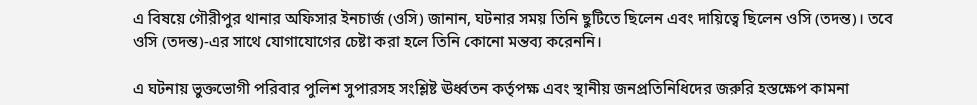এ বিষয়ে গৌরীপুর থানার অফিসার ইনচার্জ (ওসি) জানান, ঘটনার সময় তিনি ছুটিতে ছিলেন এবং দায়িত্বে ছিলেন ওসি (তদন্ত)। তবে ওসি (তদন্ত)-এর সাথে যোগাযোগের চেষ্টা করা হলে তিনি কোনো মন্তব্য করেননি।

এ ঘটনায় ভুক্তভোগী পরিবার পুলিশ সুপারসহ সংশ্লিষ্ট ঊর্ধ্বতন কর্তৃপক্ষ এবং স্থানীয় জনপ্রতিনিধিদের জরুরি হস্তক্ষেপ কামনা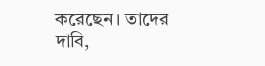করেছেন। তাদের দাবি,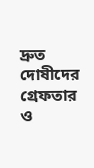দ্রুত দোষীদের গ্রেফতার ও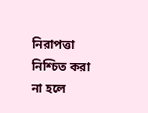নিরাপত্তা নিশ্চিত করা না হলে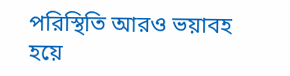পরিস্থিতি আরও ভয়াবহ হয়ে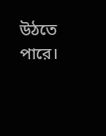উঠতে পারে।